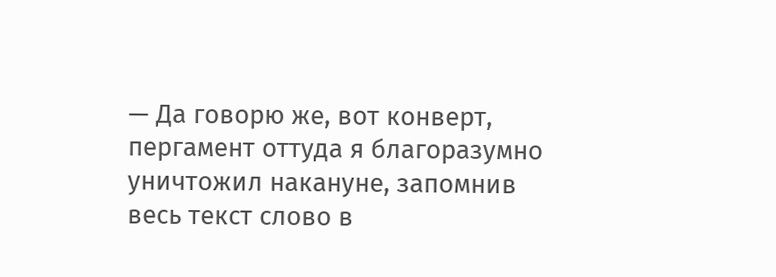— Да говорю же, вот конверт, пергамент оттуда я благоразумно уничтожил накануне, запомнив весь текст слово в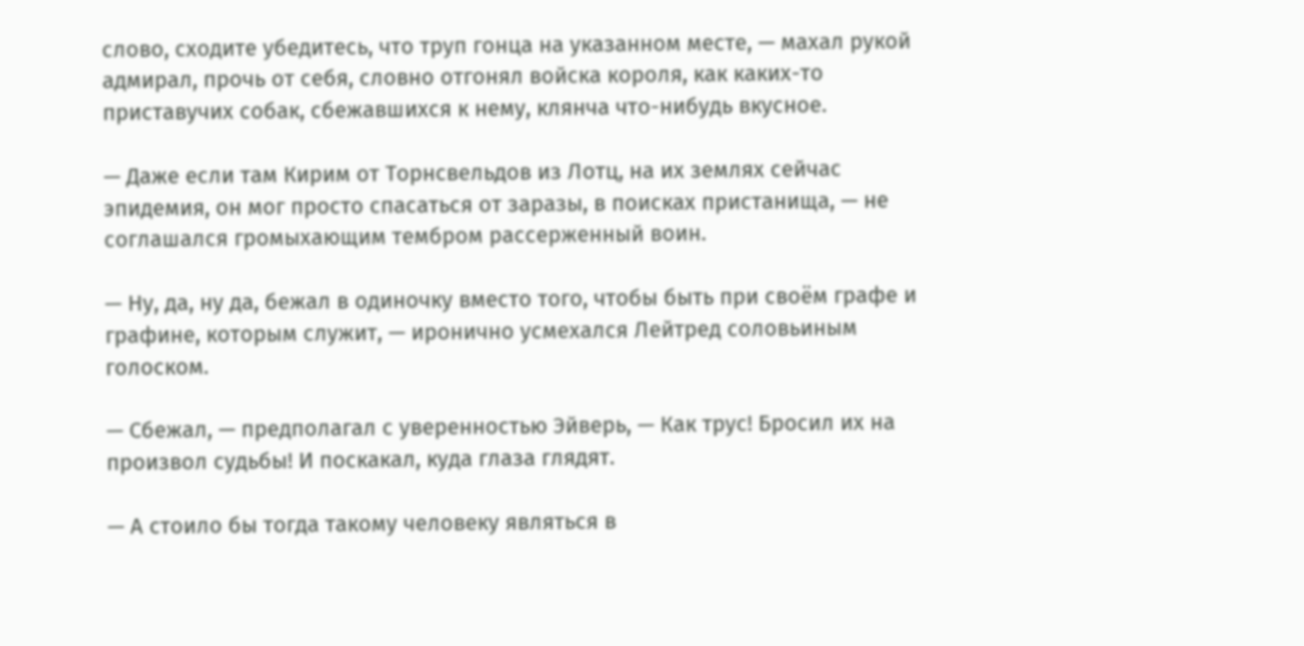слово, сходите убедитесь, что труп гонца на указанном месте, — махал рукой адмирал, прочь от себя, словно отгонял войска короля, как каких-то приставучих собак, сбежавшихся к нему, клянча что-нибудь вкусное.

— Даже если там Кирим от Торнсвельдов из Лотц, на их землях сейчас эпидемия, он мог просто спасаться от заразы, в поисках пристанища, — не соглашался громыхающим тембром рассерженный воин.

— Ну, да, ну да, бежал в одиночку вместо того, чтобы быть при своём графе и графине, которым служит, — иронично усмехался Лейтред соловьиным голоском.

— Сбежал, — предполагал с уверенностью Эйверь, — Как трус! Бросил их на произвол судьбы! И поскакал, куда глаза глядят.

— А стоило бы тогда такому человеку являться в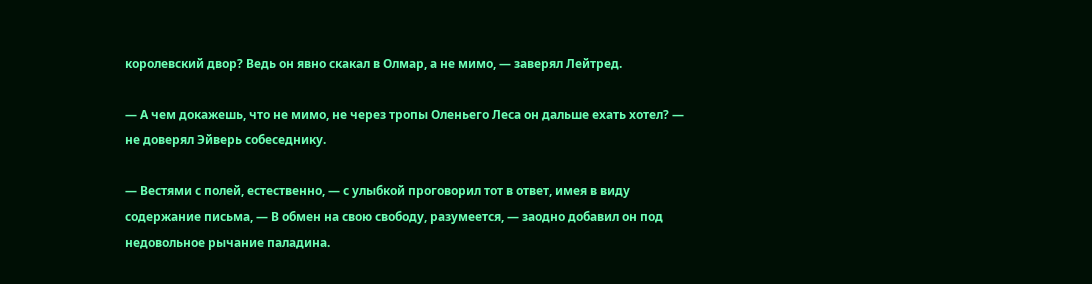королевский двор? Ведь он явно скакал в Олмар, а не мимо, — заверял Лейтред.

— А чем докажешь, что не мимо, не через тропы Оленьего Леса он дальше ехать хотел? — не доверял Эйверь собеседнику.

— Вестями с полей, естественно, — с улыбкой проговорил тот в ответ, имея в виду содержание письма, — В обмен на свою свободу, разумеется, — заодно добавил он под недовольное рычание паладина.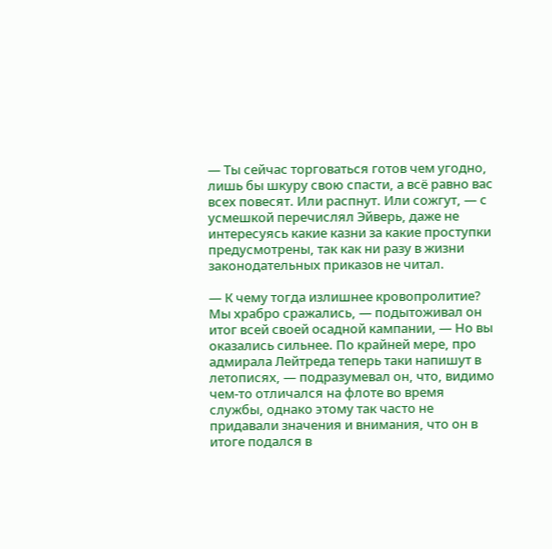— Ты сейчас торговаться готов чем угодно, лишь бы шкуру свою спасти, а всё равно вас всех повесят. Или распнут. Или сожгут, — с усмешкой перечислял Эйверь, даже не интересуясь какие казни за какие проступки предусмотрены, так как ни разу в жизни законодательных приказов не читал.

— К чему тогда излишнее кровопролитие? Мы храбро сражались, — подытоживал он итог всей своей осадной кампании, — Но вы оказались сильнее. По крайней мере, про адмирала Лейтреда теперь таки напишут в летописях, — подразумевал он, что, видимо чем-то отличался на флоте во время службы, однако этому так часто не придавали значения и внимания, что он в итоге подался в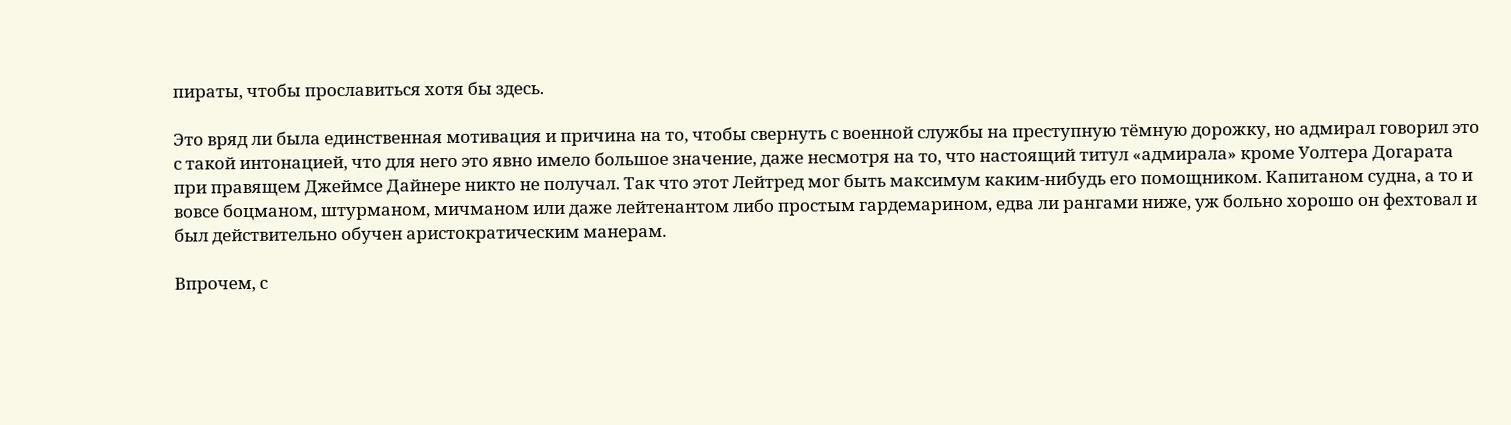пираты, чтобы прославиться хотя бы здесь.

Это вряд ли была единственная мотивация и причина на то, чтобы свернуть с военной службы на преступную тёмную дорожку, но адмирал говорил это с такой интонацией, что для него это явно имело большое значение, даже несмотря на то, что настоящий титул «адмирала» кроме Уолтера Догарата при правящем Джеймсе Дайнере никто не получал. Так что этот Лейтред мог быть максимум каким-нибудь его помощником. Капитаном судна, а то и вовсе боцманом, штурманом, мичманом или даже лейтенантом либо простым гардемарином, едва ли рангами ниже, уж больно хорошо он фехтовал и был действительно обучен аристократическим манерам.

Впрочем, с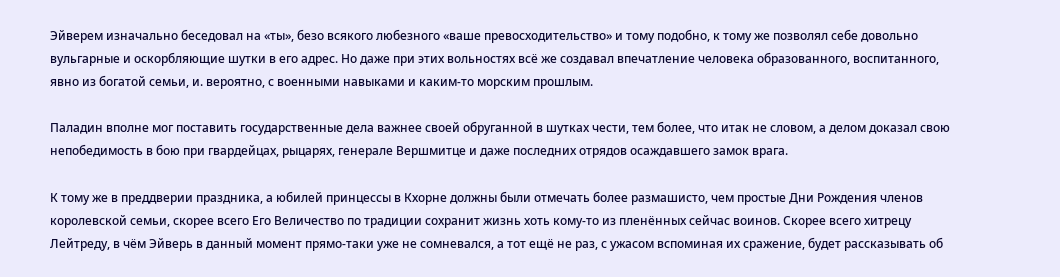Эйверем изначально беседовал на «ты», безо всякого любезного «ваше превосходительство» и тому подобно, к тому же позволял себе довольно вульгарные и оскорбляющие шутки в его адрес. Но даже при этих вольностях всё же создавал впечатление человека образованного, воспитанного, явно из богатой семьи, и. вероятно, с военными навыками и каким-то морским прошлым.

Паладин вполне мог поставить государственные дела важнее своей обруганной в шутках чести, тем более, что итак не словом, а делом доказал свою непобедимость в бою при гвардейцах, рыцарях, генерале Вершмитце и даже последних отрядов осаждавшего замок врага.

К тому же в преддверии праздника, а юбилей принцессы в Кхорне должны были отмечать более размашисто, чем простые Дни Рождения членов королевской семьи, скорее всего Его Величество по традиции сохранит жизнь хоть кому-то из пленённых сейчас воинов. Скорее всего хитрецу Лейтреду, в чём Эйверь в данный момент прямо-таки уже не сомневался, а тот ещё не раз, с ужасом вспоминая их сражение, будет рассказывать об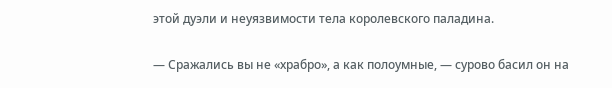этой дуэли и неуязвимости тела королевского паладина.

— Сражались вы не «храбро», а как полоумные, — сурово басил он на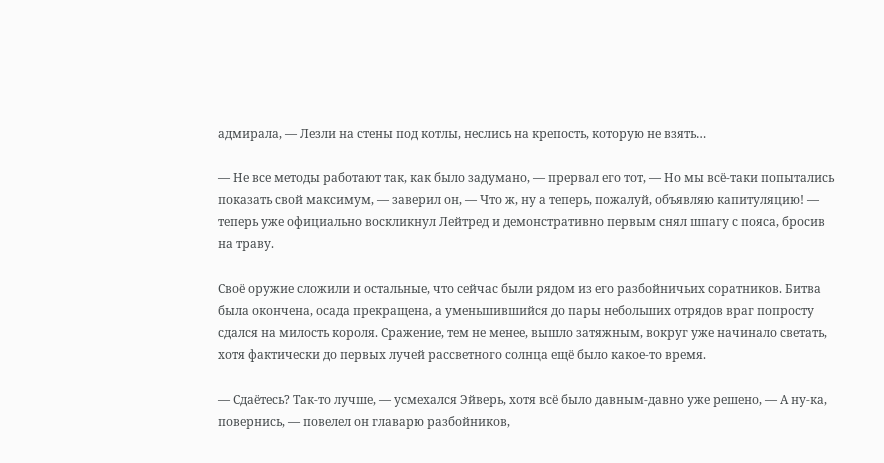адмирала, — Лезли на стены под котлы, неслись на крепость, которую не взять…

— Не все методы работают так, как было задумано, — прервал его тот, — Но мы всё-таки попытались показать свой максимум, — заверил он, — Что ж, ну а теперь, пожалуй, объявляю капитуляцию! — теперь уже официально воскликнул Лейтред и демонстративно первым снял шпагу с пояса, бросив на траву.

Своё оружие сложили и остальные, что сейчас были рядом из его разбойничьих соратников. Битва была окончена, осада прекращена, а уменьшившийся до пары небольших отрядов враг попросту сдался на милость короля. Сражение, тем не менее, вышло затяжным, вокруг уже начинало светать, хотя фактически до первых лучей рассветного солнца ещё было какое-то время.

— Сдаётесь? Так-то лучше, — усмехался Эйверь, хотя всё было давным-давно уже решено, — А ну-ка, повернись, — повелел он главарю разбойников,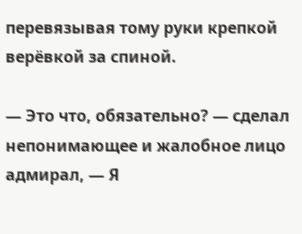перевязывая тому руки крепкой верёвкой за спиной.

— Это что, обязательно? — сделал непонимающее и жалобное лицо адмирал, — Я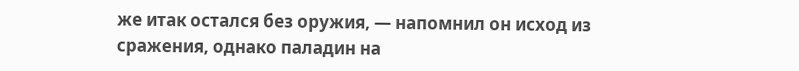же итак остался без оружия, — напомнил он исход из сражения, однако паладин на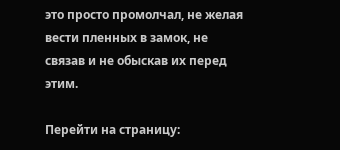это просто промолчал, не желая вести пленных в замок, не связав и не обыскав их перед этим.

Перейти на страницу: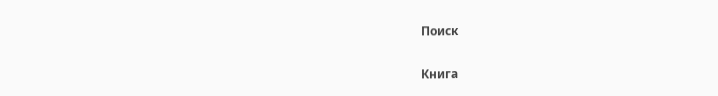Поиск

Книга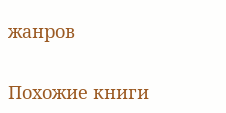жанров

Похожие книги